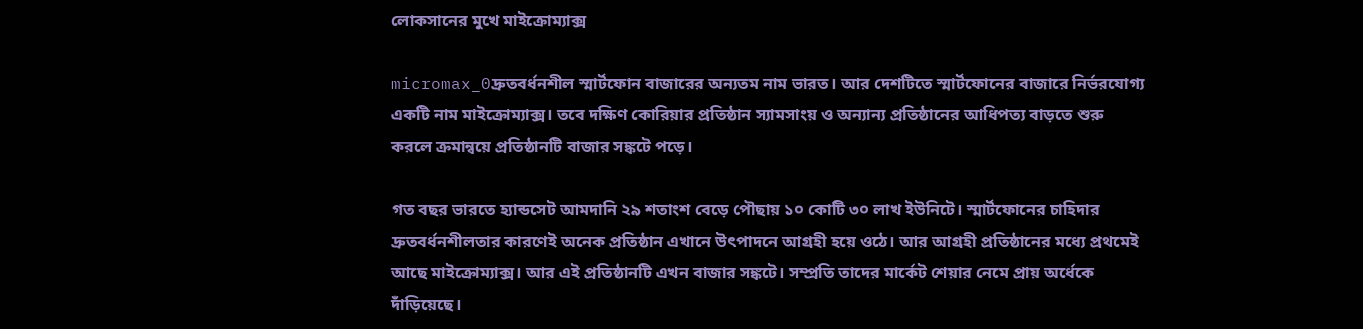লোকসানের মুখে মাইক্রোম্যাক্স

micromax_0দ্রুতবর্ধনশীল স্মার্টফোন বাজারের অন্যতম নাম ভারত। আর দেশটিতে স্মার্টফোনের বাজারে নির্ভরযোগ্য একটি নাম মাইক্রোম্যাক্স। তবে দক্ষিণ কোরিয়ার প্রতিষ্ঠান স্যামসাংয় ও অন্যান্য প্রতিষ্ঠানের আধিপত্য বাড়তে শুরু করলে ক্রমান্বয়ে প্রতিষ্ঠানটি বাজার সঙ্কটে পড়ে।

গত বছর ভারতে হ্যান্ডসেট আমদানি ২৯ শতাংশ বেড়ে পৌছায় ১০ কোটি ৩০ লাখ ইউনিটে। স্মার্টফোনের চাহিদার দ্রুতবর্ধনশীলতার কারণেই অনেক প্রতিষ্ঠান এখানে উৎপাদনে আগ্রহী হয়ে ওঠে। আর আগ্রহী প্রতিষ্ঠানের মধ্যে প্রথমেই আছে মাইক্রোম্যাক্স। আর এই প্রতিষ্ঠানটি এখন বাজার সঙ্কটে। সম্প্রতি তাদের মার্কেট শেয়ার নেমে প্রায় অর্ধেকে দাঁড়িয়েছে।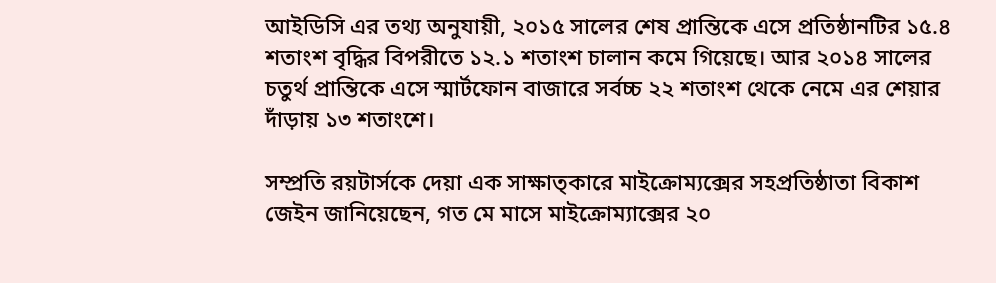আইডিসি এর তথ্য অনুযায়ী, ২০১৫ সালের শেষ প্রান্তিকে এসে প্রতিষ্ঠানটির ১৫.৪ শতাংশ বৃদ্ধির বিপরীতে ১২.১ শতাংশ চালান কমে গিয়েছে। আর ২০১৪ সালের চতুর্থ প্রান্তিকে এসে স্মার্টফোন বাজারে সর্বচ্চ ২২ শতাংশ থেকে নেমে এর শেয়ার দাঁড়ায় ১৩ শতাংশে।

সম্প্রতি রয়টার্সকে দেয়া এক সাক্ষাত্কারে মাইক্রোম্যক্সের সহপ্রতিষ্ঠাতা বিকাশ জেইন জানিয়েছেন, গত মে মাসে মাইক্রোম্যাক্সের ২০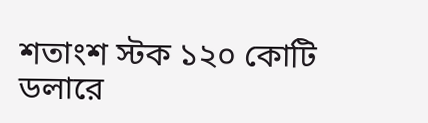শতাংশ স্টক ১২০ কোটি ডলারে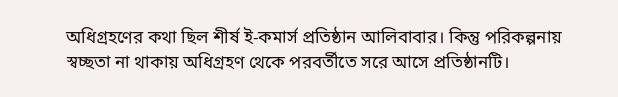অধিগ্রহণের কথা ছিল শীর্ষ ই-কমার্স প্রতিষ্ঠান আলিবাবার। কিন্তু পরিকল্পনায় স্বচ্ছতা না থাকায় অধিগ্রহণ থেকে পরবর্তীতে সরে আসে প্রতিষ্ঠানটি।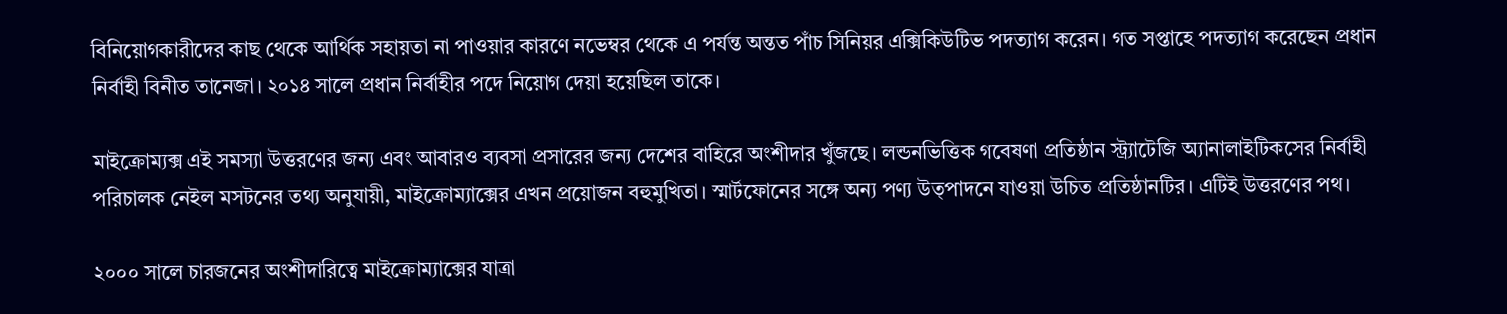বিনিয়োগকারীদের কাছ থেকে আর্থিক সহায়তা না পাওয়ার কারণে নভেম্বর থেকে এ পর্যন্ত অন্তত পাঁচ সিনিয়র এক্সিকিউটিভ পদত্যাগ করেন। গত সপ্তাহে পদত্যাগ করেছেন প্রধান নির্বাহী বিনীত তানেজা। ২০১৪ সালে প্রধান নির্বাহীর পদে নিয়োগ দেয়া হয়েছিল তাকে।

মাইক্রোম্যক্স এই সমস্যা উত্তরণের জন্য এবং আবারও ব্যবসা প্রসারের জন্য দেশের বাহিরে অংশীদার খুঁজছে। লন্ডনভিত্তিক গবেষণা প্রতিষ্ঠান স্ট্র্যাটেজি অ্যানালাইটিকসের নির্বাহী পরিচালক নেইল মসটনের তথ্য অনুযায়ী, মাইক্রোম্যাক্সের এখন প্রয়োজন বহুমুখিতা। স্মার্টফোনের সঙ্গে অন্য পণ্য উত্পাদনে যাওয়া উচিত প্রতিষ্ঠানটির। এটিই উত্তরণের পথ।

২০০০ সালে চারজনের অংশীদারিত্বে মাইক্রোম্যাক্সের যাত্রা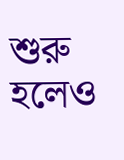শুরু হলেও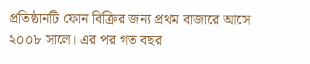প্রতিষ্ঠানটি ফোন বিক্রির জন্য প্রথম বাজারে আসে ২০০৮ সালে। এর পর গত বছর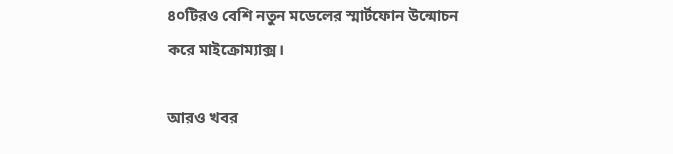৪০টিরও বেশি নতুন মডেলের স্মার্টফোন উন্মোচন করে মাইক্রোম্যাক্স।

আরও খবর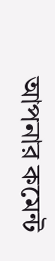আপনার কমেন্ট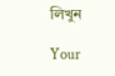লিখুন

Your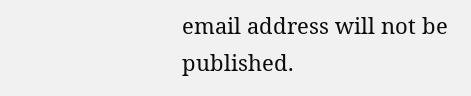email address will not be published.